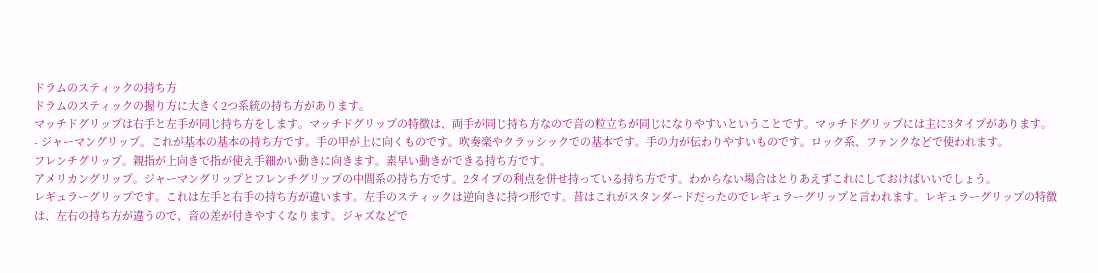ドラムのスティックの持ち方
ドラムのスティックの握り方に大きく2つ系統の持ち方があります。
マッチドグリップは右手と左手が同じ持ち方をします。マッチドグリップの特徴は、両手が同じ持ち方なので音の粒立ちが同じになりやすいということです。マッチドグリップには主に3タイプがあります。
- ジャーマングリップ。これが基本の基本の持ち方です。手の甲が上に向くものです。吹奏楽やクラッシックでの基本です。手の力が伝わりやすいものです。ロック系、ファンクなどで使われます。
フレンチグリップ。親指が上向きで指が使え手細かい動きに向きます。素早い動きができる持ち方です。
アメリカングリップ。ジャーマングリップとフレンチグリップの中間系の持ち方です。2タイプの利点を併せ持っている持ち方です。わからない場合はとりあえずこれにしておけばいいでしょう。
レギュラーグリップです。これは左手と右手の持ち方が違います。左手のスティックは逆向きに持つ形です。昔はこれがスタンダードだったのでレギュラーグリップと言われます。レギュラーグリップの特徴は、左右の持ち方が違うので、音の差が付きやすくなります。ジャズなどで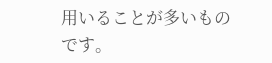用いることが多いものです。